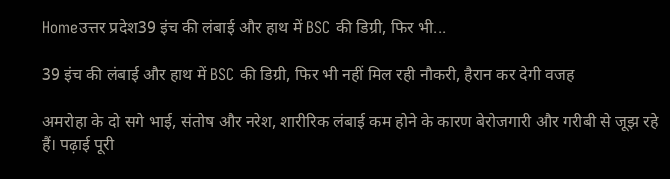Homeउत्तर प्रदेश39 इंच की लंबाई और हाथ में BSC की डिग्री, फिर भी...

39 इंच की लंबाई और हाथ में BSC की डिग्री, फिर भी नहीं मिल रही नौकरी, हैरान कर देगी वजह

अमरोहा के दो सगे भाई, संतोष और नरेश, शारीरिक लंबाई कम होने के कारण बेरोजगारी और गरीबी से जूझ रहे हैं। पढ़ाई पूरी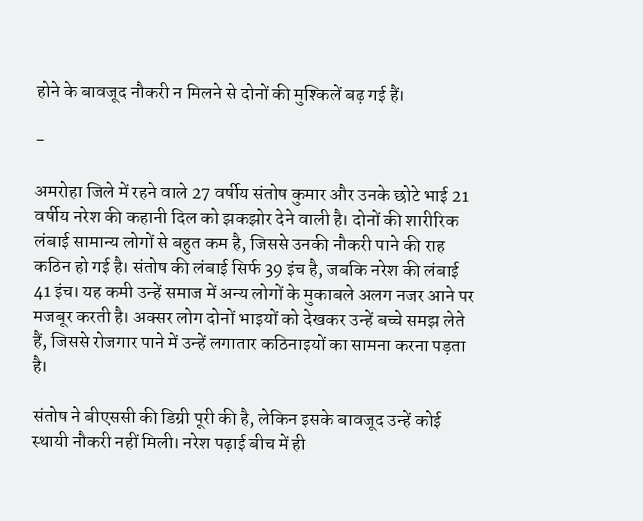होने के बावजूद नौकरी न मिलने से दोनों की मुश्किलें बढ़ गई हैं।

-

अमरोहा जिले में रहने वाले 27 वर्षीय संतोष कुमार और उनके छोटे भाई 21 वर्षीय नरेश की कहानी दिल को झकझोर देने वाली है। दोनों की शारीरिक लंबाई सामान्य लोगों से बहुत कम है, जिससे उनकी नौकरी पाने की राह कठिन हो गई है। संतोष की लंबाई सिर्फ 39 इंच है, जबकि नरेश की लंबाई 41 इंच। यह कमी उन्हें समाज में अन्य लोगों के मुकाबले अलग नजर आने पर मजबूर करती है। अक्सर लोग दोनों भाइयों को देखकर उन्हें बच्चे समझ लेते हैं, जिससे रोजगार पाने में उन्हें लगातार कठिनाइयों का सामना करना पड़ता है।

संतोष ने बीएससी की डिग्री पूरी की है, लेकिन इसके बावजूद उन्हें कोई स्थायी नौकरी नहीं मिली। नरेश पढ़ाई बीच में ही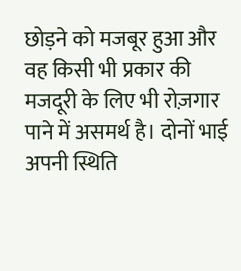छोड़ने को मजबूर हुआ और वह किसी भी प्रकार की मजदूरी के लिए भी रोज़गार पाने में असमर्थ है। दोनों भाई अपनी स्थिति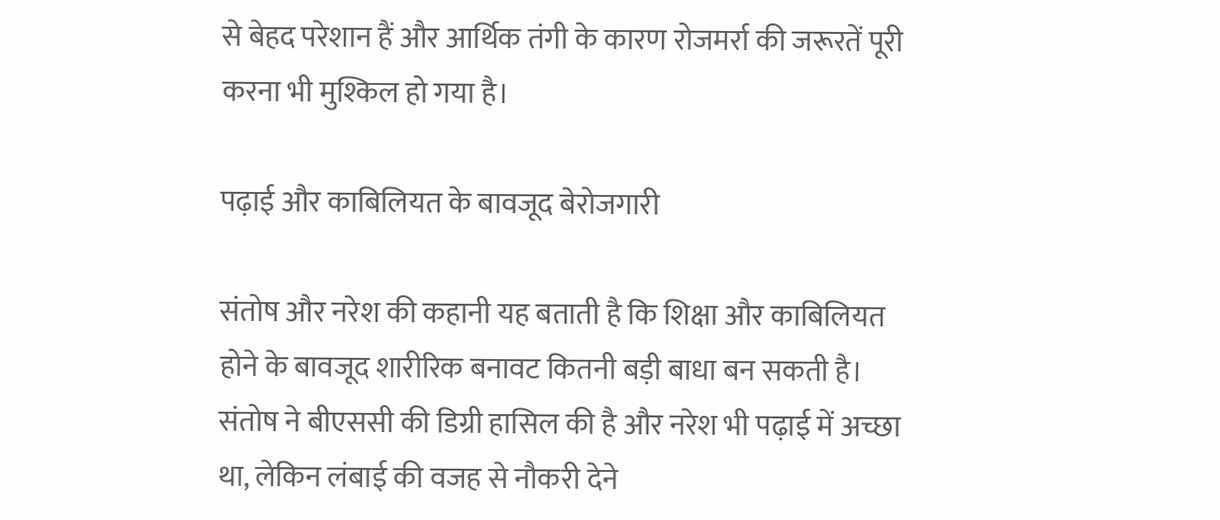से बेहद परेशान हैं और आर्थिक तंगी के कारण रोजमर्रा की जरूरतें पूरी करना भी मुश्किल हो गया है।

पढ़ाई और काबिलियत के बावजूद बेरोजगारी

संतोष और नरेश की कहानी यह बताती है कि शिक्षा और काबिलियत होने के बावजूद शारीरिक बनावट कितनी बड़ी बाधा बन सकती है। संतोष ने बीएससी की डिग्री हासिल की है और नरेश भी पढ़ाई में अच्छा था, लेकिन लंबाई की वजह से नौकरी देने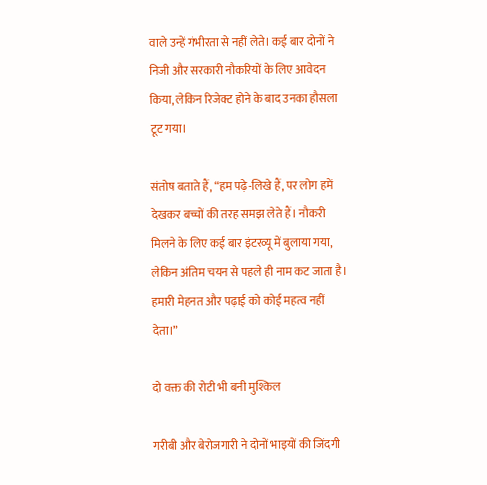वाले उन्हें गंभीरता से नहीं लेते। कई बार दोनों ने निजी और सरकारी नौकरियों के लिए आवेदन किया, लेकिन रिजेक्ट होने के बाद उनका हौसला टूट गया।

संतोष बताते हैं, “हम पढ़े-लिखे हैं, पर लोग हमें देखकर बच्चों की तरह समझ लेते हैं। नौकरी मिलने के लिए कई बार इंटरव्यू में बुलाया गया, लेकिन अंतिम चयन से पहले ही नाम कट जाता है। हमारी मेहनत और पढ़ाई को कोई महत्व नहीं देता।”

दो वक्त की रोटी भी बनी मुश्किल

गरीबी और बेरोजगारी ने दोनों भाइयों की जिंदगी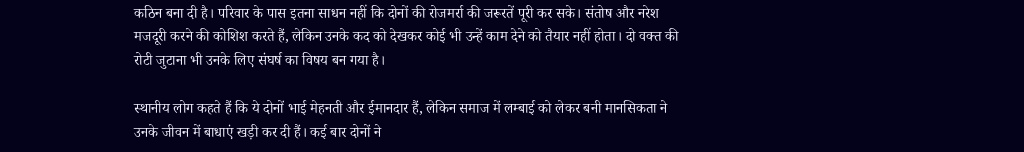कठिन बना दी है। परिवार के पास इतना साधन नहीं कि दोनों की रोजमर्रा की जरूरतें पूरी कर सके। संतोष और नरेश मजदूरी करने की कोशिश करते हैं, लेकिन उनके कद को देखकर कोई भी उन्हें काम देने को तैयार नहीं होता। दो वक्त की रोटी जुटाना भी उनके लिए संघर्ष का विषय बन गया है।

स्थानीय लोग कहते हैं कि ये दोनों भाई मेहनती और ईमानदार हैं, लेकिन समाज में लम्बाई को लेकर बनी मानसिकता ने उनके जीवन में बाधाएं खड़ी कर दी हैं। कई बार दोनों ने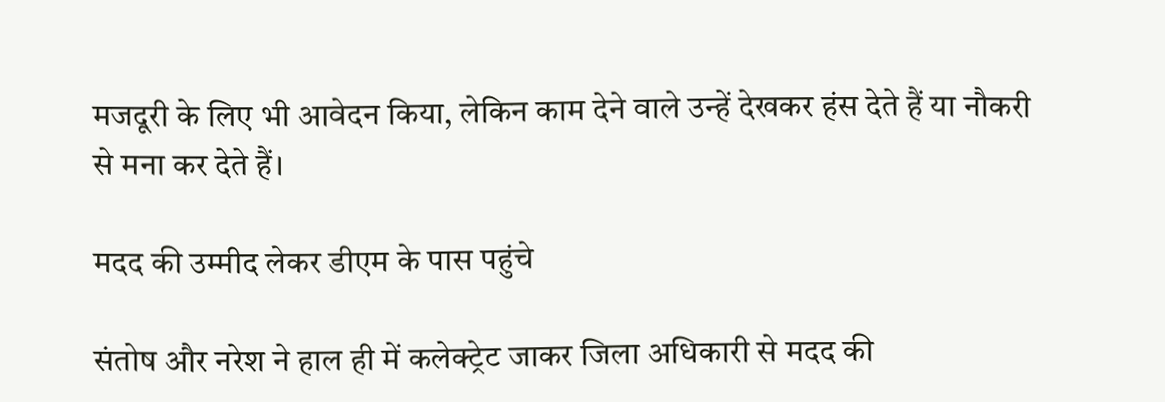मजदूरी के लिए भी आवेदन किया, लेकिन काम देने वाले उन्हें देखकर हंस देते हैं या नौकरी से मना कर देते हैं।

मदद की उम्मीद लेकर डीएम के पास पहुंचे

संतोष और नरेश ने हाल ही में कलेक्ट्रेट जाकर जिला अधिकारी से मदद की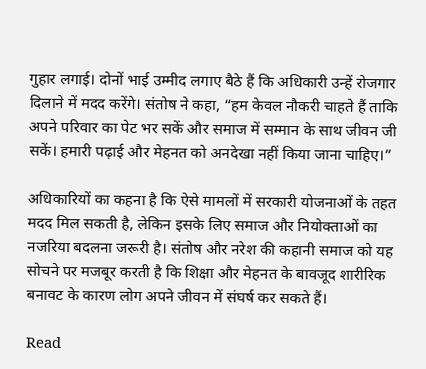गुहार लगाई। दोनों भाई उम्मीद लगाए बैठे हैं कि अधिकारी उन्हें रोजगार दिलाने में मदद करेंगे। संतोष ने कहा, “हम केवल नौकरी चाहते हैं ताकि अपने परिवार का पेट भर सकें और समाज में सम्मान के साथ जीवन जी सकें। हमारी पढ़ाई और मेहनत को अनदेखा नहीं किया जाना चाहिए।”

अधिकारियों का कहना है कि ऐसे मामलों में सरकारी योजनाओं के तहत मदद मिल सकती है, लेकिन इसके लिए समाज और नियोक्ताओं का नजरिया बदलना जरूरी है। संतोष और नरेश की कहानी समाज को यह सोचने पर मजबूर करती है कि शिक्षा और मेहनत के बावजूद शारीरिक बनावट के कारण लोग अपने जीवन में संघर्ष कर सकते हैं।

Read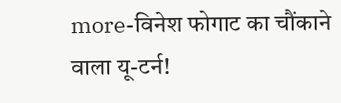more-विनेश फोगाट का चौंकाने वाला यू-टर्न!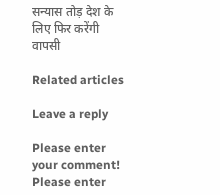सन्यास तोड़ देश के लिए फिर करेंगी वापसी

Related articles

Leave a reply

Please enter your comment!
Please enter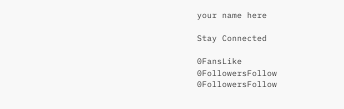your name here

Stay Connected

0FansLike
0FollowersFollow
0FollowersFollow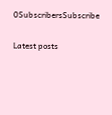0SubscribersSubscribe

Latest posts